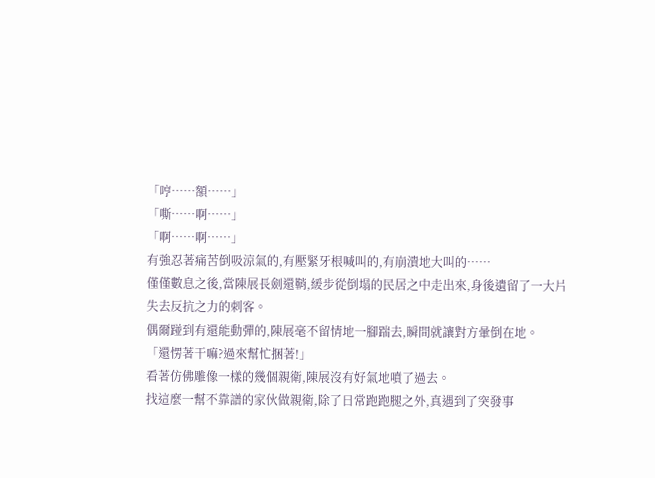「哼……額……」
「嘶……啊……」
「啊……啊……」
有強忍著痛苦倒吸涼氣的,有壓緊牙根喊叫的,有崩潰地大叫的……
僅僅數息之後,當陳展長劍還鞘,緩步從倒塌的民居之中走出來,身後遺留了一大片失去反抗之力的刺客。
偶爾踫到有還能動彈的,陳展毫不留情地一腳踹去,瞬間就讓對方暈倒在地。
「還愣著干嘛?過來幫忙捆著!」
看著仿佛雕像一樣的幾個親衛,陳展沒有好氣地噴了過去。
找這麼一幫不靠譜的家伙做親衛,除了日常跑跑腿之外,真遇到了突發事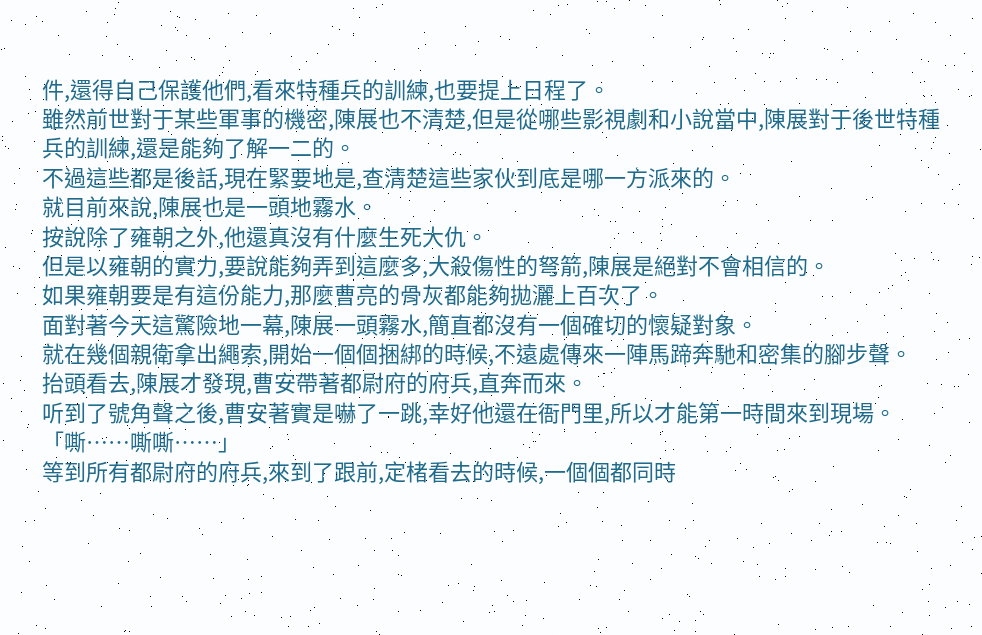件,還得自己保護他們,看來特種兵的訓練,也要提上日程了。
雖然前世對于某些軍事的機密,陳展也不清楚,但是從哪些影視劇和小說當中,陳展對于後世特種兵的訓練,還是能夠了解一二的。
不過這些都是後話,現在緊要地是,查清楚這些家伙到底是哪一方派來的。
就目前來說,陳展也是一頭地霧水。
按說除了雍朝之外,他還真沒有什麼生死大仇。
但是以雍朝的實力,要說能夠弄到這麼多,大殺傷性的弩箭,陳展是絕對不會相信的。
如果雍朝要是有這份能力,那麼曹亮的骨灰都能夠拋灑上百次了。
面對著今天這驚險地一幕,陳展一頭霧水,簡直都沒有一個確切的懷疑對象。
就在幾個親衛拿出繩索,開始一個個捆綁的時候,不遠處傳來一陣馬蹄奔馳和密集的腳步聲。
抬頭看去,陳展才發現,曹安帶著都尉府的府兵,直奔而來。
听到了號角聲之後,曹安著實是嚇了一跳,幸好他還在衙門里,所以才能第一時間來到現場。
「嘶……嘶嘶……」
等到所有都尉府的府兵,來到了跟前,定楮看去的時候,一個個都同時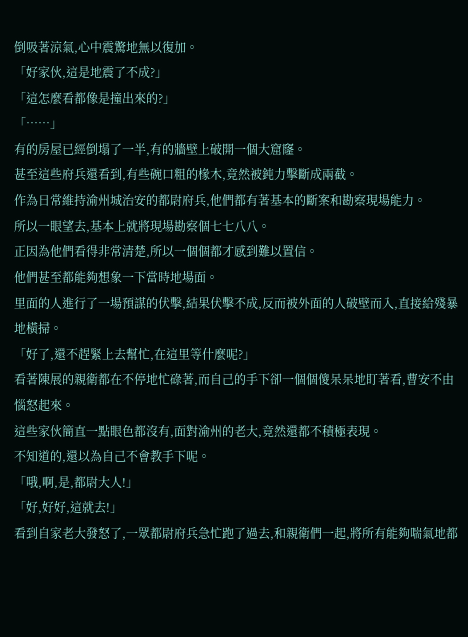倒吸著涼氣,心中震驚地無以復加。
「好家伙,這是地震了不成?」
「這怎麼看都像是撞出來的?」
「……」
有的房屋已經倒塌了一半,有的牆壁上破開一個大窟窿。
甚至這些府兵還看到,有些碗口粗的椽木,竟然被鈍力擊斷成兩截。
作為日常維持渝州城治安的都尉府兵,他們都有著基本的斷案和勘察現場能力。
所以一眼望去,基本上就將現場勘察個七七八八。
正因為他們看得非常清楚,所以一個個都才感到難以置信。
他們甚至都能夠想象一下當時地場面。
里面的人進行了一場預謀的伏擊,結果伏擊不成,反而被外面的人破壁而入,直接給殘暴地橫掃。
「好了,還不趕緊上去幫忙,在這里等什麼呢?」
看著陳展的親衛都在不停地忙碌著,而自己的手下卻一個個傻呆呆地盯著看,曹安不由惱怒起來。
這些家伙簡直一點眼色都沒有,面對渝州的老大,竟然還都不積極表現。
不知道的,還以為自己不會教手下呢。
「哦,啊,是,都尉大人!」
「好,好好,這就去!」
看到自家老大發怒了,一眾都尉府兵急忙跑了過去,和親衛們一起,將所有能夠喘氣地都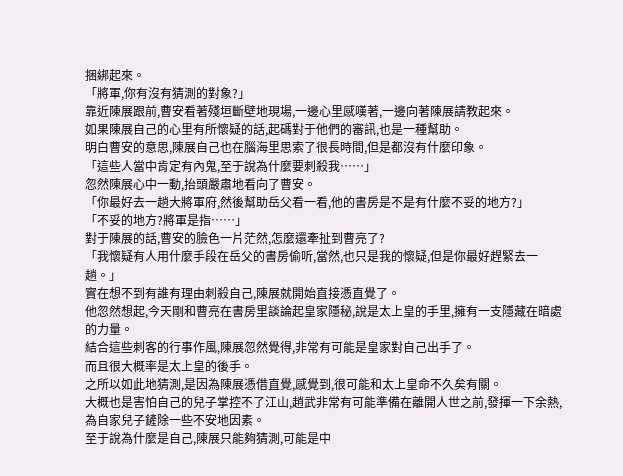捆綁起來。
「將軍,你有沒有猜測的對象?」
靠近陳展跟前,曹安看著殘垣斷壁地現場,一邊心里感嘆著,一邊向著陳展請教起來。
如果陳展自己的心里有所懷疑的話,起碼對于他們的審訊,也是一種幫助。
明白曹安的意思,陳展自己也在腦海里思索了很長時間,但是都沒有什麼印象。
「這些人當中肯定有內鬼,至于說為什麼要刺殺我……」
忽然陳展心中一動,抬頭嚴肅地看向了曹安。
「你最好去一趟大將軍府,然後幫助岳父看一看,他的書房是不是有什麼不妥的地方?」
「不妥的地方?將軍是指……」
對于陳展的話,曹安的臉色一片茫然,怎麼還牽扯到曹亮了?
「我懷疑有人用什麼手段在岳父的書房偷听,當然,也只是我的懷疑,但是你最好趕緊去一趟。」
實在想不到有誰有理由刺殺自己,陳展就開始直接憑直覺了。
他忽然想起,今天剛和曹亮在書房里談論起皇家隱秘,說是太上皇的手里,擁有一支隱藏在暗處的力量。
結合這些刺客的行事作風,陳展忽然覺得,非常有可能是皇家對自己出手了。
而且很大概率是太上皇的後手。
之所以如此地猜測,是因為陳展憑借直覺,感覺到,很可能和太上皇命不久矣有關。
大概也是害怕自己的兒子掌控不了江山,趙武非常有可能準備在離開人世之前,發揮一下余熱,為自家兒子鏟除一些不安地因素。
至于說為什麼是自己,陳展只能夠猜測,可能是中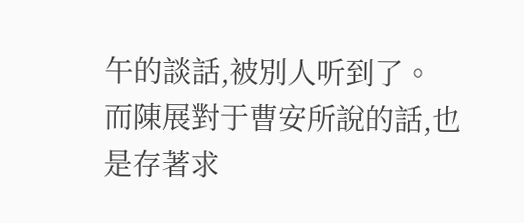午的談話,被別人听到了。
而陳展對于曹安所說的話,也是存著求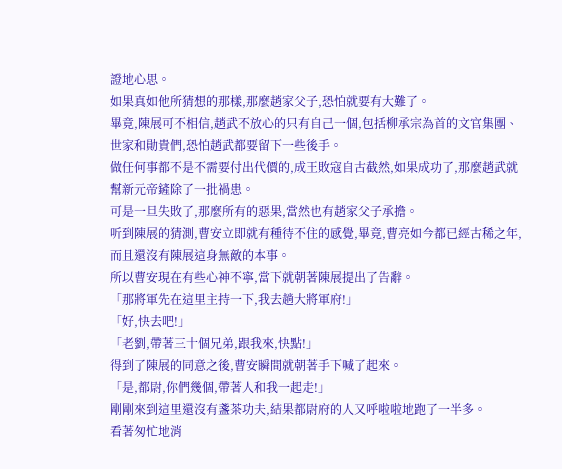證地心思。
如果真如他所猜想的那樣,那麼趙家父子,恐怕就要有大難了。
畢竟,陳展可不相信,趙武不放心的只有自己一個,包括柳承宗為首的文官集團、世家和勛貴們,恐怕趙武都要留下一些後手。
做任何事都不是不需要付出代價的,成王敗寇自古截然,如果成功了,那麼趙武就幫新元帝鏟除了一批禍患。
可是一旦失敗了,那麼所有的惡果,當然也有趙家父子承擔。
听到陳展的猜測,曹安立即就有種待不住的感覺,畢竟,曹亮如今都已經古稀之年,而且還沒有陳展這身無敵的本事。
所以曹安現在有些心神不寧,當下就朝著陳展提出了告辭。
「那將軍先在這里主持一下,我去趟大將軍府!」
「好,快去吧!」
「老劉,帶著三十個兄弟,跟我來,快點!」
得到了陳展的同意之後,曹安瞬間就朝著手下喊了起來。
「是,都尉,你們幾個,帶著人和我一起走!」
剛剛來到這里還沒有盞茶功夫,結果都尉府的人又呼啦啦地跑了一半多。
看著匆忙地消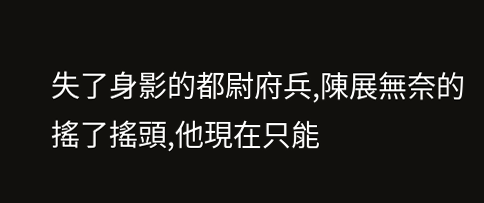失了身影的都尉府兵,陳展無奈的搖了搖頭,他現在只能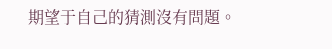期望于自己的猜測沒有問題。